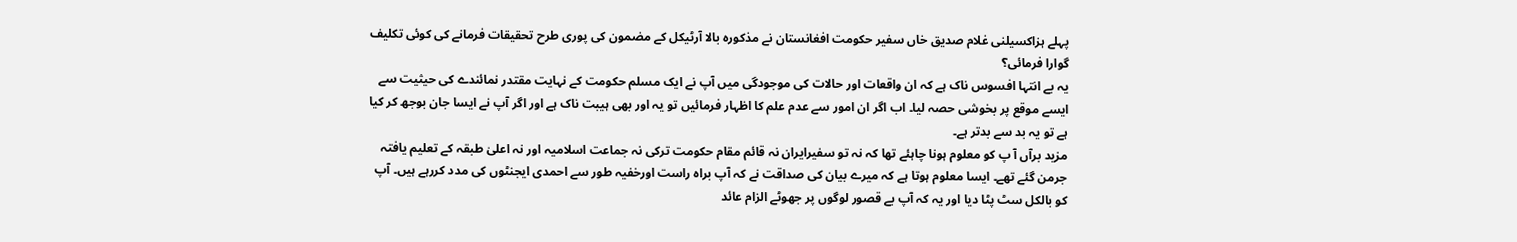پہلے ہزاکسیلنی غلام صدیق خاں سفیر حکومت افغانستان نے مذکورہ بالا آرٹیکل کے مضمون کی پوری طرح تحقیقات فرمانے کی کوئی تکلیف گوارا فرمائی؟
یہ بے انتہا افسوس ناک ہے کہ ان واقعات اور حالات کی موجودگی میں آپ نے ایک مسلم حکومت کے نہایت مقتدر نمائندے کی حیثیت سے ایسے موقع پر بخوشی حصہ لیا۔ اب اگر ان امور سے عدم علم کا اظہار فرمائیں تو یہ اور بھی ہیبت ناک ہے اور اگر آپ نے ایسا جان بوجھ کر کیا ہے تو یہ بد سے بدتر ہے۔
مزید برآں آ پ کو معلوم ہونا چاہئے تھا کہ نہ تو سفیرایران نہ قائم مقام حکومت ترکی نہ جماعت اسلامیہ اور نہ اعلیٰ طبقہ کے تعلیم یافتہ جرمن گئے تھے۔ ایسا معلوم ہوتا ہے کہ میرے بیان کی صداقت نے کہ آپ براہ راست اورخفیہ طور سے احمدی ایجنٹوں کی مدد کررہے ہیں۔ آپ کو بالکل سٹ پٹا دیا اور یہ کہ آپ بے قصور لوگوں پر جھوٹے الزام عائد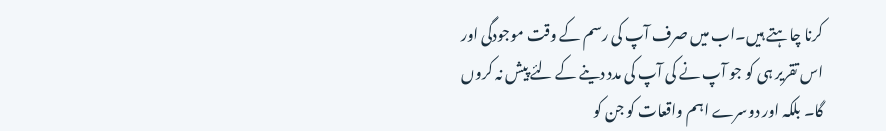کرنا چاہتے ہیں۔اب میں صرف آپ کی رسم کے وقت موجودگی اور اس تقریر ہی کو جو آپ نے کی آپ کی مدد دینے کے لئے پیش نہ کروں گا۔ بلکہ اور دوسرے اہم واقعات کو جن کو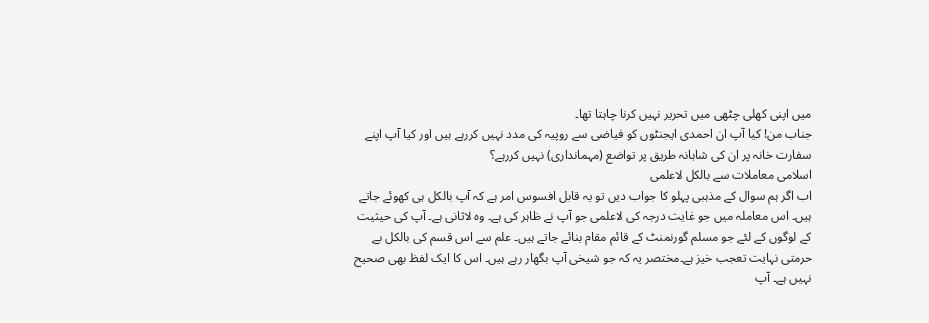میں اپنی کھلی چٹھی میں تحریر نہیں کرنا چاہتا تھا۔
جناب من! کیا آپ ان احمدی ایجنٹوں کو فیاضی سے روپیہ کی مدد نہیں کررہے ہیں اور کیا آپ اپنے سفارت خانہ پر ان کی شاہانہ طریق پر تواضع (مہمانداری) نہیں کررہے؟
اسلامی معاملات سے بالکل لاعلمی
اب اگر ہم سوال کے مذہبی پہلو کا جواب دیں تو یہ قابل افسوس امر ہے کہ آپ بالکل ہی کھوئے جاتے ہیں۔ اس معاملہ میں جو غایت درجہ کی لاعلمی جو آپ نے ظاہر کی ہے۔ وہ لاثانی ہے۔ آپ کی حیثیت کے لوگوں کے لئے جو مسلم گورنمنٹ کے قائم مقام بنائے جاتے ہیں۔ علم سے اس قسم کی بالکل بے حرمتی نہایت تعجب خیز ہے۔مختصر یہ کہ جو شیخی آپ بگھار رہے ہیں۔ اس کا ایک لفظ بھی صحیح نہیں ہے۔ آپ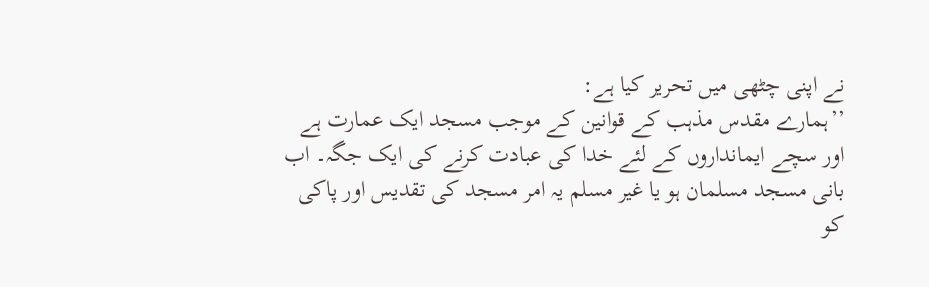نے اپنی چٹھی میں تحریر کیا ہے:
’’ہمارے مقدس مذہب کے قوانین کے موجب مسجد ایک عمارت ہے اور سچے ایمانداروں کے لئے خدا کی عبادت کرنے کی ایک جگہ۔ اب بانی مسجد مسلمان ہو یا غیر مسلم یہ امر مسجد کی تقدیس اور پاکی کو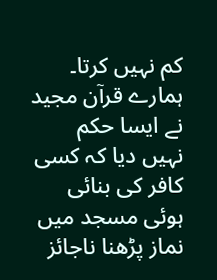کم نہیں کرتا۔ ہمارے قرآن مجید نے ایسا حکم نہیں دیا کہ کسی کافر کی بنائی ہوئی مسجد میں نماز پڑھنا ناجائز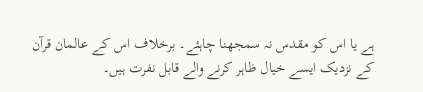ہے یا اس کو مقدس نہ سمجھنا چاہئے۔ برخلاف اس کے عالمان قرآن کے نزدیک ایسے خیال ظاہر کرنے والے قابل نفرت ہیں۔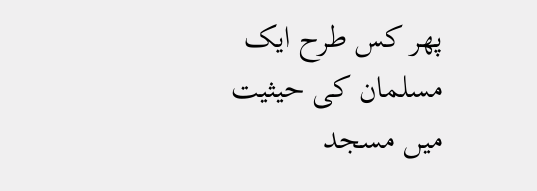پھر کس طرح ایک مسلمان کی حیثیت میں مسجد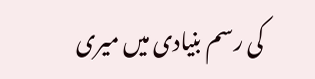کی رسم بنیادی میں میری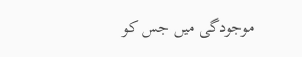موجودگی میں جس کو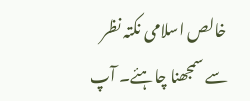خالص اسلامی نکتہ نظر سے سمجھنا چاہئے۔ آپ